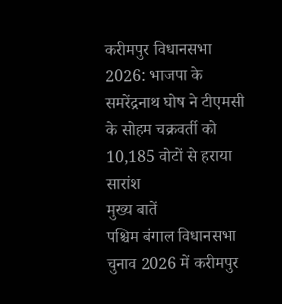करीमपुर विधानसभा 2026: भाजपा के समरेंद्रनाथ घोष ने टीएमसी के सोहम चक्रवर्ती को 10,185 वोटों से हराया
सारांश
मुख्य बातें
पश्चिम बंगाल विधानसभा चुनाव 2026 में करीमपुर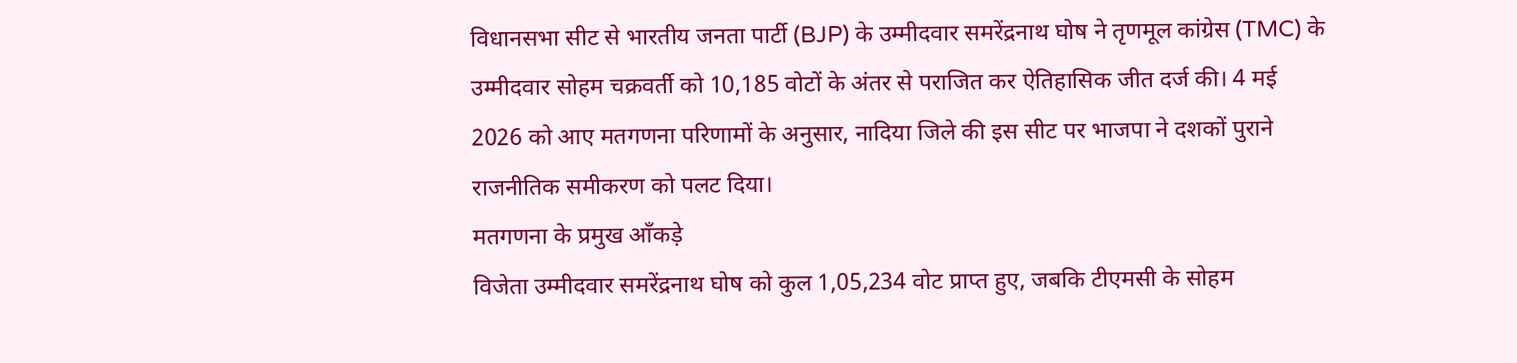विधानसभा सीट से भारतीय जनता पार्टी (BJP) के उम्मीदवार समरेंद्रनाथ घोष ने तृणमूल कांग्रेस (TMC) के उम्मीदवार सोहम चक्रवर्ती को 10,185 वोटों के अंतर से पराजित कर ऐतिहासिक जीत दर्ज की। 4 मई 2026 को आए मतगणना परिणामों के अनुसार, नादिया जिले की इस सीट पर भाजपा ने दशकों पुराने राजनीतिक समीकरण को पलट दिया।
मतगणना के प्रमुख आँकड़े
विजेता उम्मीदवार समरेंद्रनाथ घोष को कुल 1,05,234 वोट प्राप्त हुए, जबकि टीएमसी के सोहम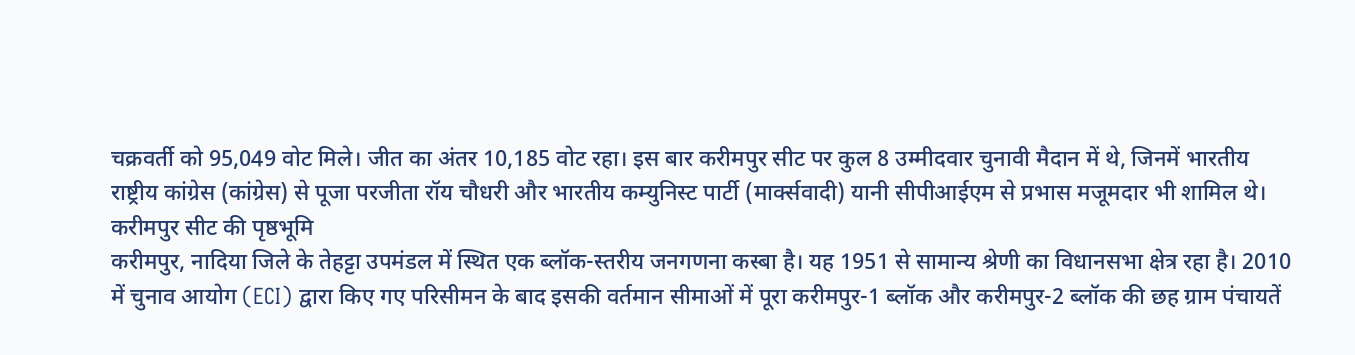चक्रवर्ती को 95,049 वोट मिले। जीत का अंतर 10,185 वोट रहा। इस बार करीमपुर सीट पर कुल 8 उम्मीदवार चुनावी मैदान में थे, जिनमें भारतीय राष्ट्रीय कांग्रेस (कांग्रेस) से पूजा परजीता रॉय चौधरी और भारतीय कम्युनिस्ट पार्टी (मार्क्सवादी) यानी सीपीआईएम से प्रभास मजूमदार भी शामिल थे।
करीमपुर सीट की पृष्ठभूमि
करीमपुर, नादिया जिले के तेहट्टा उपमंडल में स्थित एक ब्लॉक-स्तरीय जनगणना कस्बा है। यह 1951 से सामान्य श्रेणी का विधानसभा क्षेत्र रहा है। 2010 में चुनाव आयोग (ECI) द्वारा किए गए परिसीमन के बाद इसकी वर्तमान सीमाओं में पूरा करीमपुर-1 ब्लॉक और करीमपुर-2 ब्लॉक की छह ग्राम पंचायतें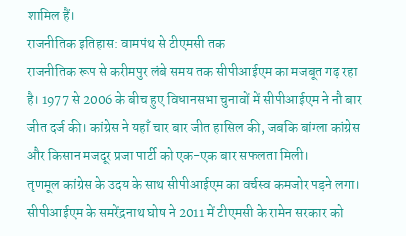शामिल हैं।
राजनीतिक इतिहास: वामपंथ से टीएमसी तक
राजनीतिक रूप से करीमपुर लंबे समय तक सीपीआईएम का मजबूत गढ़ रहा है। 1977 से 2006 के बीच हुए विधानसभा चुनावों में सीपीआईएम ने नौ बार जीत दर्ज की। कांग्रेस ने यहाँ चार बार जीत हासिल की, जबकि बांग्ला कांग्रेस और किसान मजदूर प्रजा पार्टी को एक-एक बार सफलता मिली।
तृणमूल कांग्रेस के उदय के साथ सीपीआईएम का वर्चस्व कमजोर पड़ने लगा। सीपीआईएम के समरेंद्रनाथ घोष ने 2011 में टीएमसी के रामेन सरकार को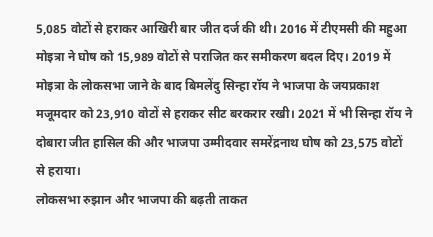5,085 वोटों से हराकर आखिरी बार जीत दर्ज की थी। 2016 में टीएमसी की महुआ मोइत्रा ने घोष को 15,989 वोटों से पराजित कर समीकरण बदल दिए। 2019 में मोइत्रा के लोकसभा जाने के बाद बिमलेंदु सिन्हा रॉय ने भाजपा के जयप्रकाश मजूमदार को 23,910 वोटों से हराकर सीट बरकरार रखी। 2021 में भी सिन्हा रॉय ने दोबारा जीत हासिल की और भाजपा उम्मीदवार समरेंद्रनाथ घोष को 23,575 वोटों से हराया।
लोकसभा रुझान और भाजपा की बढ़ती ताकत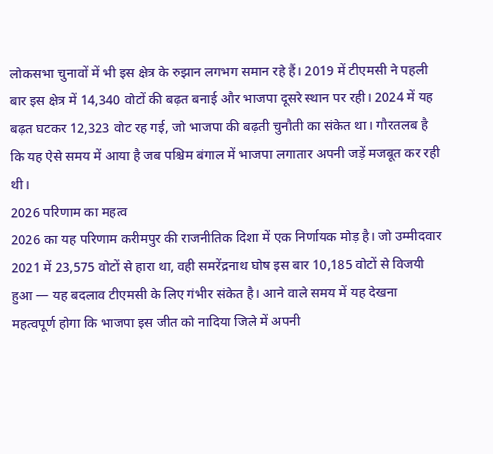लोकसभा चुनावों में भी इस क्षेत्र के रुझान लगभग समान रहे हैं। 2019 में टीएमसी ने पहली बार इस क्षेत्र में 14,340 वोटों की बढ़त बनाई और भाजपा दूसरे स्थान पर रही। 2024 में यह बढ़त घटकर 12,323 वोट रह गई, जो भाजपा की बढ़ती चुनौती का संकेत था। गौरतलब है कि यह ऐसे समय में आया है जब पश्चिम बंगाल में भाजपा लगातार अपनी जड़ें मजबूत कर रही थी।
2026 परिणाम का महत्व
2026 का यह परिणाम करीमपुर की राजनीतिक दिशा में एक निर्णायक मोड़ है। जो उम्मीदवार 2021 में 23,575 वोटों से हारा था, वही समरेंद्रनाथ घोष इस बार 10,185 वोटों से विजयी हुआ — यह बदलाव टीएमसी के लिए गंभीर संकेत है। आने वाले समय में यह देखना महत्वपूर्ण होगा कि भाजपा इस जीत को नादिया जिले में अपनी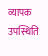व्यापक उपस्थिति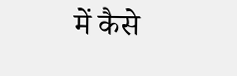में कैसे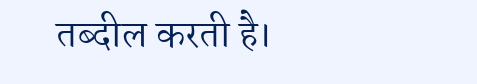तब्दील करती है।